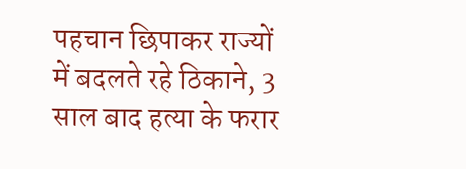पहचान छिपाकर राज्यों में बदलते रहे ठिकाने, 3 साल बाद हत्या के फरार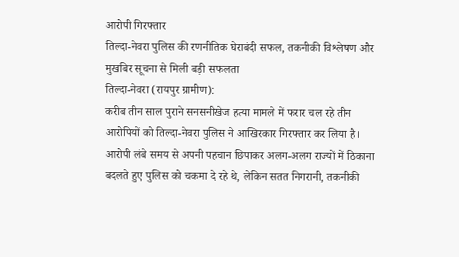आरोपी गिरफ्तार
तिल्दा-नेवरा पुलिस की रणनीतिक घेराबंदी सफल, तकनीकी विश्लेषण और मुखबिर सूचना से मिली बड़ी सफलता
तिल्दा-नेवरा (रायपुर ग्रामीण):
करीब तीन साल पुराने सनसनीखेज हत्या मामले में फरार चल रहे तीन आरोपियों को तिल्दा-नेवरा पुलिस ने आखिरकार गिरफ्तार कर लिया है। आरोपी लंबे समय से अपनी पहचान छिपाकर अलग-अलग राज्यों में ठिकाना बदलते हुए पुलिस को चकमा दे रहे थे, लेकिन सतत निगरानी, तकनीकी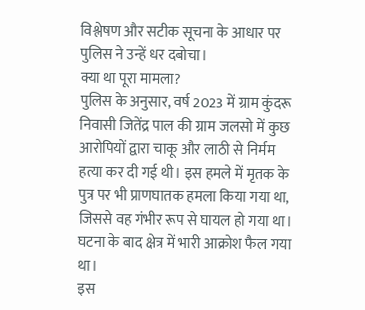विश्लेषण और सटीक सूचना के आधार पर पुलिस ने उन्हें धर दबोचा।
क्या था पूरा मामला?
पुलिस के अनुसार, वर्ष 2023 में ग्राम कुंदरू निवासी जितेंद्र पाल की ग्राम जलसो में कुछ आरोपियों द्वारा चाकू और लाठी से निर्मम हत्या कर दी गई थी। इस हमले में मृतक के पुत्र पर भी प्राणघातक हमला किया गया था, जिससे वह गंभीर रूप से घायल हो गया था। घटना के बाद क्षेत्र में भारी आक्रोश फैल गया था।
इस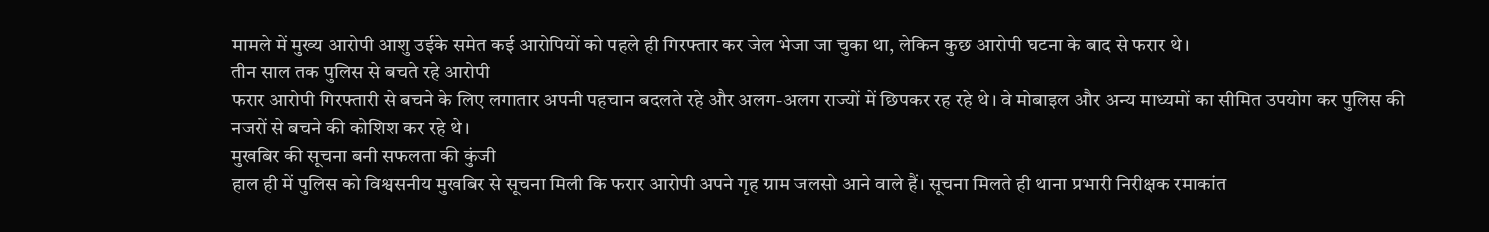मामले में मुख्य आरोपी आशु उईके समेत कई आरोपियों को पहले ही गिरफ्तार कर जेल भेजा जा चुका था, लेकिन कुछ आरोपी घटना के बाद से फरार थे।
तीन साल तक पुलिस से बचते रहे आरोपी
फरार आरोपी गिरफ्तारी से बचने के लिए लगातार अपनी पहचान बदलते रहे और अलग-अलग राज्यों में छिपकर रह रहे थे। वे मोबाइल और अन्य माध्यमों का सीमित उपयोग कर पुलिस की नजरों से बचने की कोशिश कर रहे थे।
मुखबिर की सूचना बनी सफलता की कुंजी
हाल ही में पुलिस को विश्वसनीय मुखबिर से सूचना मिली कि फरार आरोपी अपने गृह ग्राम जलसो आने वाले हैं। सूचना मिलते ही थाना प्रभारी निरीक्षक रमाकांत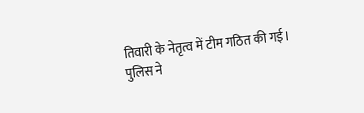तिवारी के नेतृत्व में टीम गठित की गई।
पुलिस ने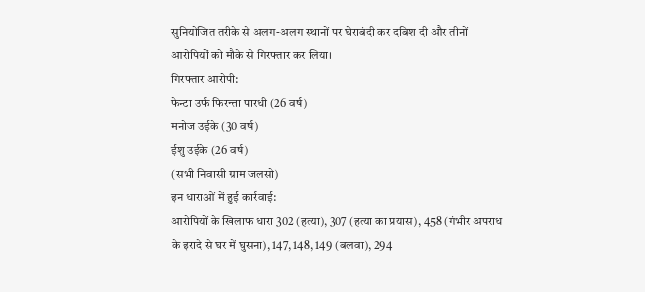सुनियोजित तरीके से अलग-अलग स्थानों पर घेराबंदी कर दबिश दी और तीनों आरोपियों को मौके से गिरफ्तार कर लिया।
गिरफ्तार आरोपी:
फेन्टा उर्फ फिरन्ता पारधी (26 वर्ष)
मनोज उईके (30 वर्ष)
ईशु उईके (26 वर्ष)
(सभी निवासी ग्राम जलसो)
इन धाराओं में हुई कार्रवाई:
आरोपियों के खिलाफ धारा 302 (हत्या), 307 (हत्या का प्रयास), 458 (गंभीर अपराध के इरादे से घर में घुसना), 147, 148, 149 (बलवा), 294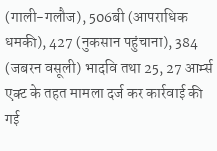(गाली-गलौज), 506बी (आपराधिक धमकी), 427 (नुकसान पहुंचाना), 384 (जबरन वसूली) भादवि तथा 25, 27 आर्म्स एक्ट के तहत मामला दर्ज कर कार्रवाई की गई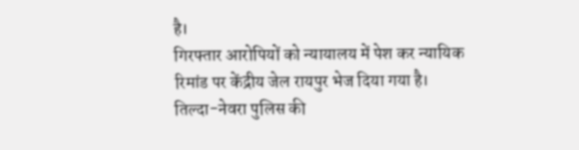है।
गिरफ्तार आरोपियों को न्यायालय में पेश कर न्यायिक रिमांड पर केंद्रीय जेल रायपुर भेज दिया गया है।
तिल्दा-नेवरा पुलिस की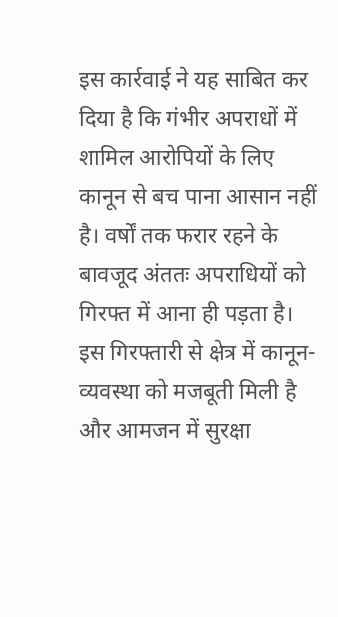इस कार्रवाई ने यह साबित कर दिया है कि गंभीर अपराधों में शामिल आरोपियों के लिए कानून से बच पाना आसान नहीं है। वर्षों तक फरार रहने के बावजूद अंततः अपराधियों को गिरफ्त में आना ही पड़ता है। इस गिरफ्तारी से क्षेत्र में कानून-व्यवस्था को मजबूती मिली है और आमजन में सुरक्षा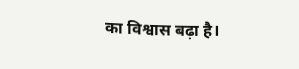का विश्वास बढ़ा है।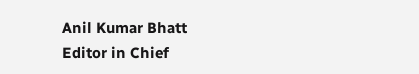Anil Kumar Bhatt
Editor in Chief